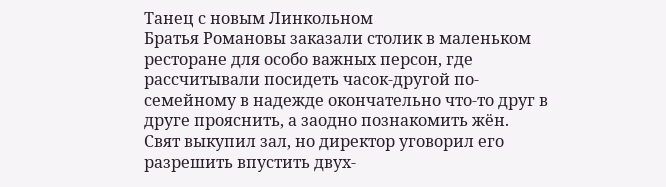Танец с новым Линкольном
Братья Романовы заказали столик в маленьком ресторане для особо важных персон, где рассчитывали посидеть часок-другой по-семейному в надежде окончательно что-то друг в друге прояснить, а заодно познакомить жён.
Свят выкупил зал, но директор уговорил его разрешить впустить двух-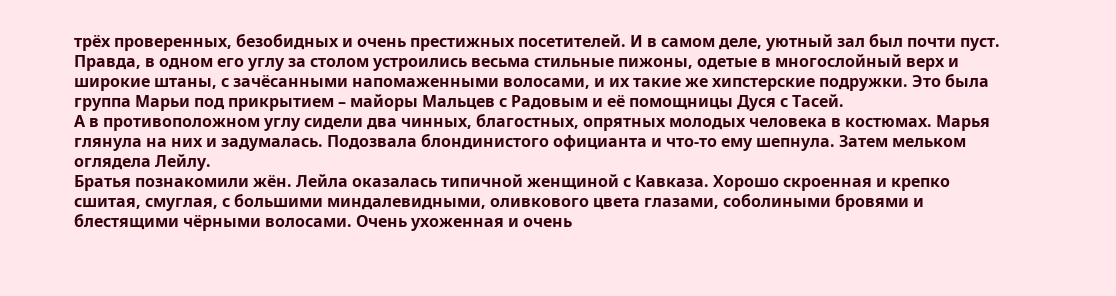трёх проверенных, безобидных и очень престижных посетителей. И в самом деле, уютный зал был почти пуст.
Правда, в одном его углу за столом устроились весьма стильные пижоны, одетые в многослойный верх и широкие штаны, с зачёсанными напомаженными волосами, и их такие же хипстерские подружки. Это была группа Марьи под прикрытием – майоры Мальцев с Радовым и её помощницы Дуся с Тасей.
А в противоположном углу сидели два чинных, благостных, опрятных молодых человека в костюмах. Марья глянула на них и задумалась. Подозвала блондинистого официанта и что-то ему шепнула. Затем мельком оглядела Лейлу.
Братья познакомили жён. Лейла оказалась типичной женщиной с Кавказа. Хорошо скроенная и крепко сшитая, смуглая, с большими миндалевидными, оливкового цвета глазами, соболиными бровями и блестящими чёрными волосами. Очень ухоженная и очень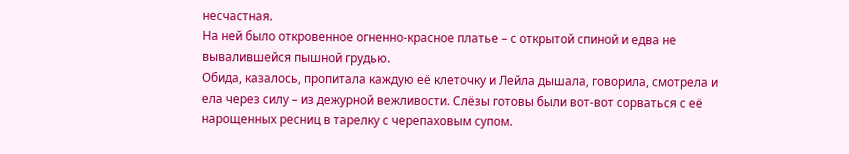несчастная.
На ней было откровенное огненно-красное платье – с открытой спиной и едва не вывалившейся пышной грудью.
Обида, казалось, пропитала каждую её клеточку и Лейла дышала, говорила, смотрела и ела через силу – из дежурной вежливости. Слёзы готовы были вот-вот сорваться с её нарощенных ресниц в тарелку с черепаховым супом.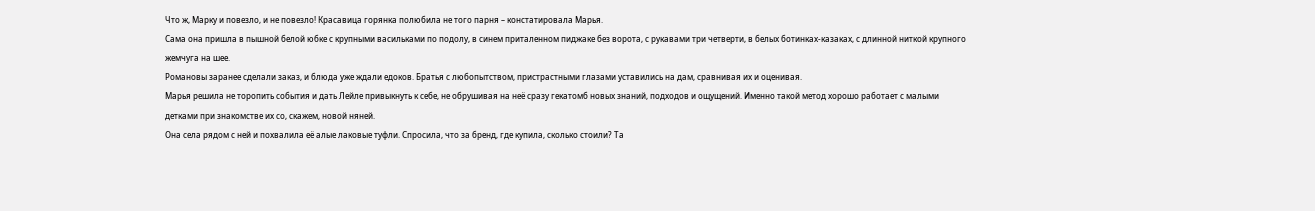Что ж, Марку и повезло, и не повезло! Красавица горянка полюбила не того парня – констатировала Марья.
Сама она пришла в пышной белой юбке с крупными васильками по подолу, в синем приталенном пиджаке без ворота, с рукавами три четверти, в белых ботинках-казаках, с длинной ниткой крупного жемчуга на шее.
Романовы заранее сделали заказ, и блюда уже ждали едоков. Братья с любопытством, пристрастными глазами уставились на дам, сравнивая их и оценивая.
Марья решила не торопить события и дать Лейле привыкнуть к себе, не обрушивая на неё сразу гекатомб новых знаний, подходов и ощущений. Именно такой метод хорошо работает с малыми детками при знакомстве их со, скажем, новой няней.
Она села рядом с ней и похвалила её алые лаковые туфли. Спросила, что за бренд, где купила, сколько стоили? Та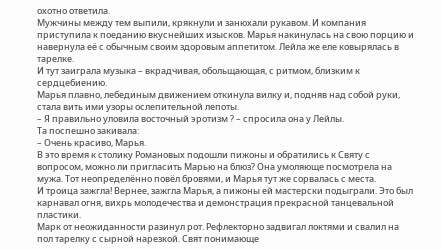охотно ответила.
Мужчины между тем выпили, крякнули и занюхали рукавом. И компания приступила к поеданию вкуснейших изысков. Марья накинулась на свою порцию и навернула её с обычным своим здоровым аппетитом. Лейла же еле ковырялась в тарелке.
И тут заиграла музыка – вкрадчивая, обольщающая, с ритмом, близким к сердцебиению.
Марья плавно, лебединым движением откинула вилку и, подняв над собой руки, стала вить ими узоры ослепительной лепоты.
– Я правильно уловила восточный эротизм ? – спросила она у Лейлы.
Та поспешно закивала:
– Очень красиво, Марья.
В это время к столику Романовых подошли пижоны и обратились к Святу с вопросом, можно ли пригласить Марью на блюз? Она умоляюще посмотрела на мужа. Тот неопределённо повёл бровями, и Марья тут же сорвалась с места.
И троица зажгла! Вернее, зажгла Марья, а пижоны ей мастерски подыграли. Это был карнавал огня, вихрь молодечества и демонстрация прекрасной танцевальной пластики.
Марк от неожиданности разинул рот. Рефлекторно задвигал локтями и свалил на пол тарелку с сырной нарезкой. Свят понимающе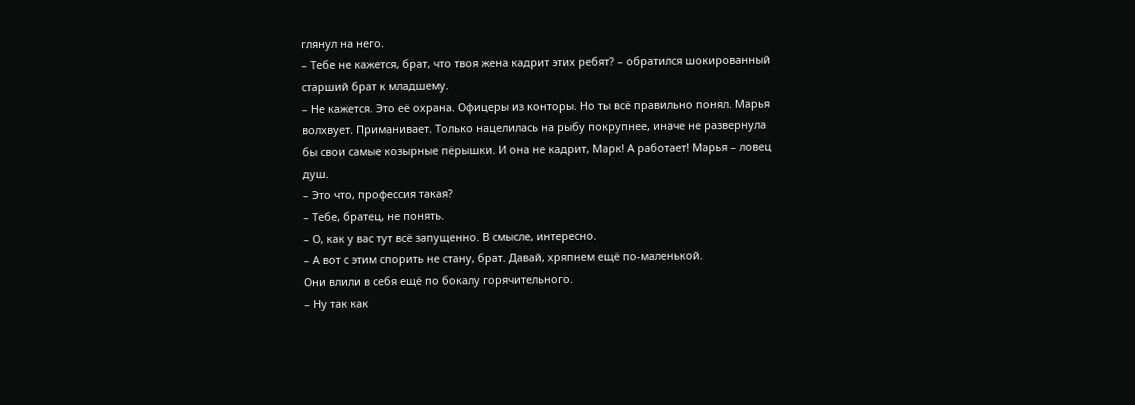глянул на него.
– Тебе не кажется, брат, что твоя жена кадрит этих ребят? – обратился шокированный старший брат к младшему.
– Не кажется. Это её охрана. Офицеры из конторы. Но ты всё правильно понял. Марья волхвует. Приманивает. Только нацелилась на рыбу покрупнее, иначе не развернула бы свои самые козырные пёрышки. И она не кадрит, Марк! А работает! Марья – ловец душ.
– Это что, профессия такая?
– Тебе, братец, не понять.
– О, как у вас тут всё запущенно. В смысле, интересно.
– А вот с этим спорить не стану, брат. Давай, хряпнем ещё по-маленькой.
Они влили в себя ещё по бокалу горячительного.
– Ну так как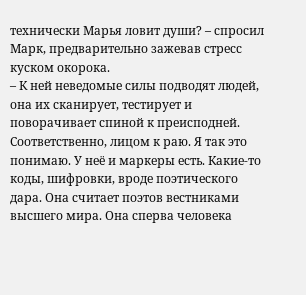технически Марья ловит души? – спросил Марк, предварительно зажевав стресс куском окорока.
– К ней неведомые силы подводят людей, она их сканирует, тестирует и поворачивает спиной к преисподней. Соответственно, лицом к раю. Я так это понимаю. У неё и маркеры есть. Какие-то коды, шифровки, вроде поэтического дара. Она считает поэтов вестниками высшего мира. Она сперва человека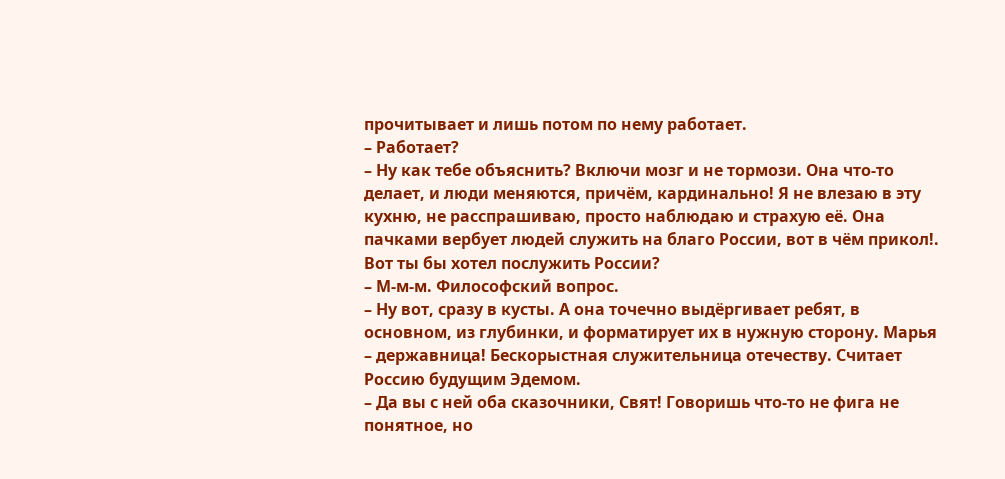прочитывает и лишь потом по нему работает.
– Работает?
– Ну как тебе объяснить? Включи мозг и не тормози. Она что-то делает, и люди меняются, причём, кардинально! Я не влезаю в эту кухню, не расспрашиваю, просто наблюдаю и страхую её. Она пачками вербует людей служить на благо России, вот в чём прикол!. Вот ты бы хотел послужить России?
– М-м-м. Философский вопрос.
– Ну вот, сразу в кусты. А она точечно выдёргивает ребят, в основном, из глубинки, и форматирует их в нужную сторону. Марья – державница! Бескорыстная служительница отечеству. Считает Россию будущим Эдемом.
– Да вы с ней оба сказочники, Свят! Говоришь что-то не фига не понятное, но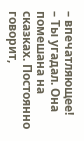– впечатляющее!
– Ты угадал. Она помешана на сказках. Постоянно говорит,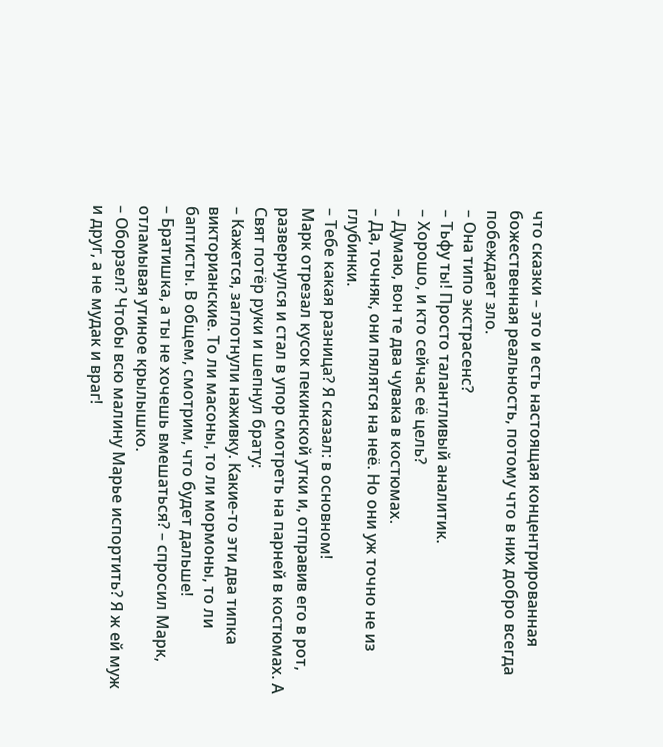что сказки – это и есть настоящая концентрированная божественная реальность, потому что в них добро всегда побеждает зло.
– Она типо экстрасенс?
– Тьфу ты! Просто талантливый аналитик.
– Хорошо, и кто сейчас её цель?
– Думаю, вон те два чувака в костюмах.
– Да, точняк, они пялятся на неё. Но они уж точно не из глубинки.
– Тебе какая разница? Я сказал: в основном!
Марк отрезал кусок пекинской утки и, отправив его в рот, развернулся и стал в упор смотреть на парней в костюмах. А Свят потёр руки и шепнул брату:
– Кажется, заглотнули наживку. Какие-то эти два типка викторианские. То ли масоны, то ли мормоны, то ли баптисты. В общем, смотрим, что будет дальше!
– Братишка, а ты не хочешь вмешаться? – спросил Марк, отламывая утиное крылышко.
– Оборзел? Чтобы всю малину Марье испортить? Я ж ей муж и друг, а не мудак и враг!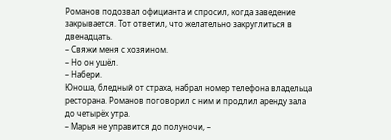Романов подозвал официанта и спросил, когда заведение закрывается. Тот ответил, что желательно закруглиться в двенадцать.
– Свяжи меня с хозяином.
– Но он ушёл.
– Набери.
Юноша, бледный от страха, набрал номер телефона владельца ресторана. Романов поговорил с ним и продлил аренду зала до четырёх утра.
– Марья не управится до полуночи, –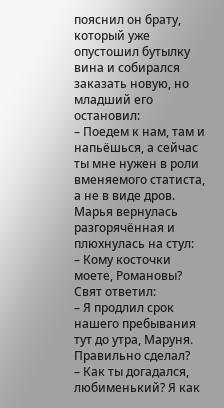пояснил он брату, который уже опустошил бутылку вина и собирался заказать новую, но младший его остановил:
– Поедем к нам, там и напьёшься, а сейчас ты мне нужен в роли вменяемого статиста, а не в виде дров.
Марья вернулась разгорячённая и плюхнулась на стул:
– Кому косточки моете, Романовы?
Свят ответил:
– Я продлил срок нашего пребывания тут до утра, Маруня. Правильно сделал?
– Как ты догадался, любименький? Я как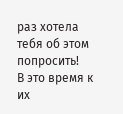раз хотела тебя об этом попросить!
В это время к их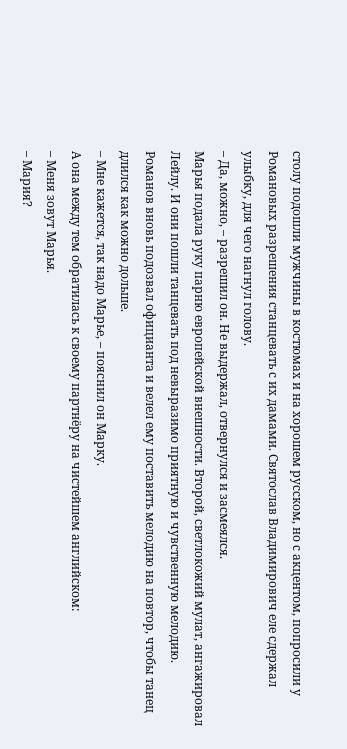столу подошли мужчины в костюмах и на хорошем русском, но с акцентом, попросили у Романовых разрешения станцевать с их дамами. Святослав Владимирович еле сдержал улыбку, для чего нагнул голову.
– Да, можно, – разрешил он. Не выдержал, отвернулся и засмеялся.
Марья подала руку парню европейской внешности. Второй, светлокожий мулат, ангажировал Лейлу. И они пошли танцевать под невыразимо приятную и чувственную мелодию.
Романов вновь подозвал официанта и велел ему поставить мелодию на повтор, чтобы танец длился как можно дольше.
– Мне кажется, так надо Марье, – пояснил он Марку.
А она между тем обратилась к своему партнёру на чистейшем английском:
– Меня зовут Марья.
– Мария?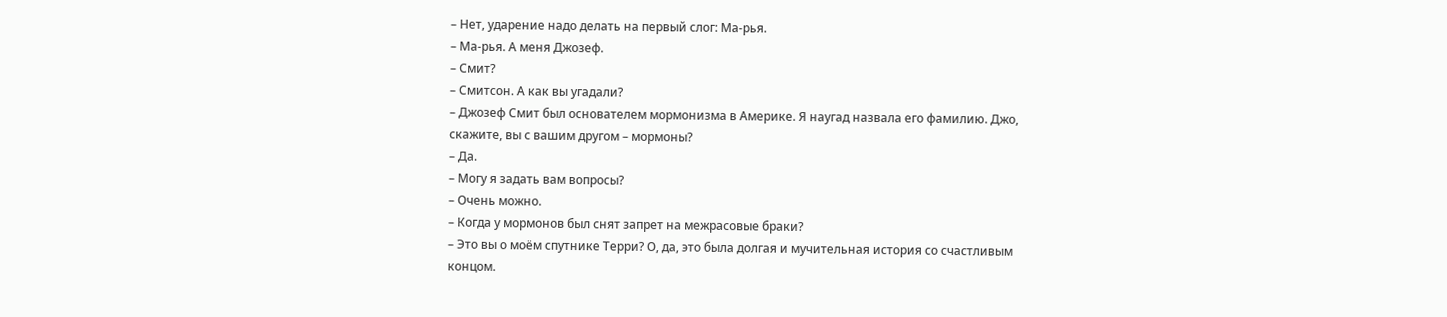– Нет, ударение надо делать на первый слог: Ма-рья.
– Ма-рья. А меня Джозеф.
– Смит?
– Смитсон. А как вы угадали?
– Джозеф Смит был основателем мормонизма в Америке. Я наугад назвала его фамилию. Джо, скажите, вы с вашим другом – мормоны?
– Да.
– Могу я задать вам вопросы?
– Очень можно.
– Когда у мормонов был снят запрет на межрасовые браки?
– Это вы о моём спутнике Терри? О, да, это была долгая и мучительная история со счастливым концом.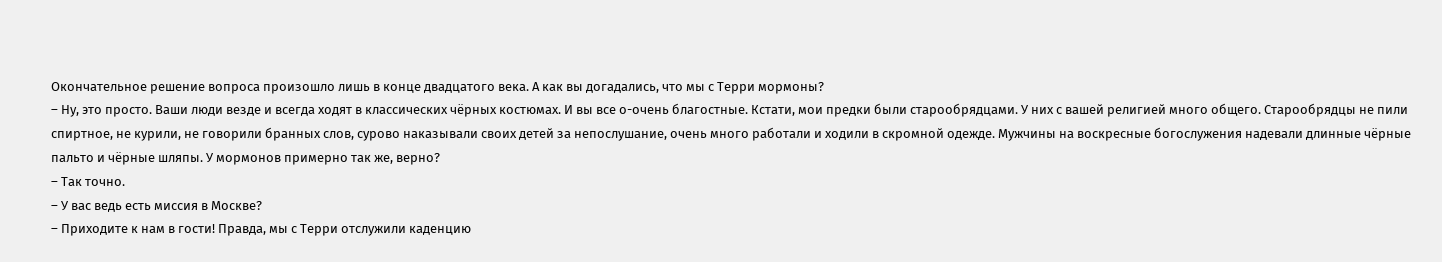Окончательное решение вопроса произошло лишь в конце двадцатого века. А как вы догадались, что мы с Терри мормоны?
– Ну, это просто. Ваши люди везде и всегда ходят в классических чёрных костюмах. И вы все о-очень благостные. Кстати, мои предки были старообрядцами. У них с вашей религией много общего. Старообрядцы не пили спиртное, не курили, не говорили бранных слов, сурово наказывали своих детей за непослушание, очень много работали и ходили в скромной одежде. Мужчины на воскресные богослужения надевали длинные чёрные пальто и чёрные шляпы. У мормонов примерно так же, верно?
– Так точно.
– У вас ведь есть миссия в Москве?
– Приходите к нам в гости! Правда, мы с Терри отслужили каденцию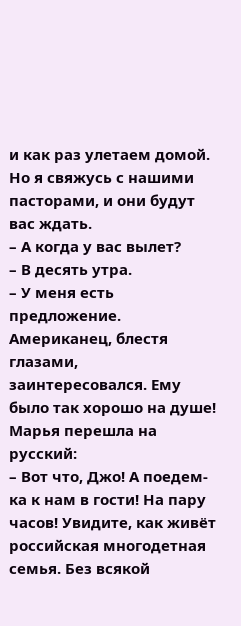и как раз улетаем домой. Но я свяжусь с нашими пасторами, и они будут вас ждать.
– А когда у вас вылет?
– В десять утра.
– У меня есть предложение.
Американец, блестя глазами, заинтересовался. Ему было так хорошо на душе! Марья перешла на русский:
– Вот что, Джо! А поедем-ка к нам в гости! На пару часов! Увидите, как живёт российская многодетная семья. Без всякой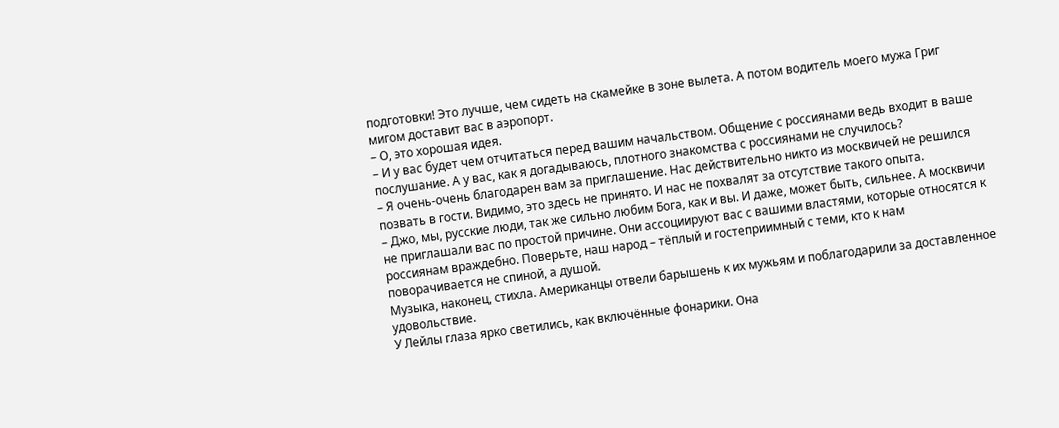подготовки! Это лучше, чем сидеть на скамейке в зоне вылета. А потом водитель моего мужа Григ мигом доставит вас в аэропорт.
– О, это хорошая идея.
– И у вас будет чем отчитаться перед вашим начальством. Общение с россиянами ведь входит в ваше послушание. А у вас, как я догадываюсь, плотного знакомства с россиянами не случилось?
– Я очень-очень благодарен вам за приглашение. Нас действительно никто из москвичей не решился позвать в гости. Видимо, это здесь не принято. И нас не похвалят за отсутствие такого опыта.
– Джо, мы, русские люди, так же сильно любим Бога, как и вы. И даже, может быть, сильнее. А москвичи не приглашали вас по простой причине. Они ассоциируют вас с вашими властями, которые относятся к россиянам враждебно. Поверьте, наш народ – тёплый и гостеприимный с теми, кто к нам поворачивается не спиной, а душой.
Музыка, наконец, стихла. Американцы отвели барышень к их мужьям и поблагодарили за доставленное удовольствие.
У Лейлы глаза ярко светились, как включённые фонарики. Она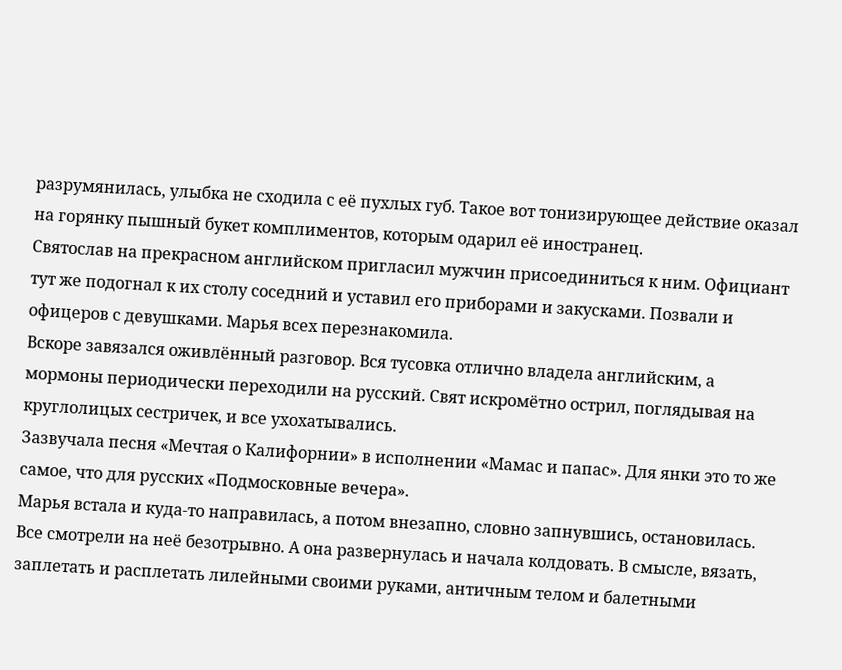разрумянилась, улыбка не сходила с её пухлых губ. Такое вот тонизирующее действие оказал на горянку пышный букет комплиментов, которым одарил её иностранец.
Святослав на прекрасном английском пригласил мужчин присоединиться к ним. Официант тут же подогнал к их столу соседний и уставил его приборами и закусками. Позвали и офицеров с девушками. Марья всех перезнакомила.
Вскоре завязался оживлённый разговор. Вся тусовка отлично владела английским, а мормоны периодически переходили на русский. Свят искромётно острил, поглядывая на круглолицых сестричек, и все ухохатывались.
Зазвучала песня «Мечтая о Калифорнии» в исполнении «Мамас и папас». Для янки это то же самое, что для русских «Подмосковные вечера».
Марья встала и куда-то направилась, а потом внезапно, словно запнувшись, остановилась. Все смотрели на неё безотрывно. А она развернулась и начала колдовать. В смысле, вязать, заплетать и расплетать лилейными своими руками, античным телом и балетными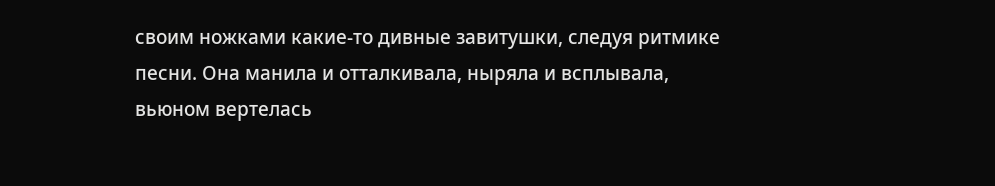своим ножками какие-то дивные завитушки, следуя ритмике песни. Она манила и отталкивала, ныряла и всплывала, вьюном вертелась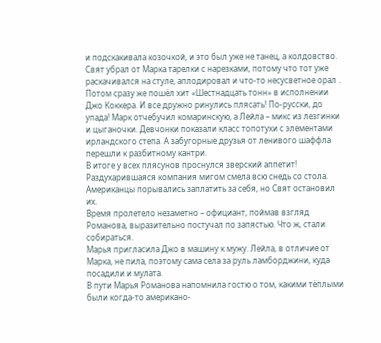и подскакивала козочкой, и это был уже не танец, а колдовство. Свят убрал от Марка тарелки с нарезками, потому что тот уже раскачивался на стуле, аплодировал и что-то несусветное орал .
Потом сразу же пошёл хит «Шестнадцать тонн» в исполнении Джо Коккера. И все дружно ринулись плясать! По-русски, до упада! Марк отчебучил комаринскую, а Лейла – микс из лезгинки и цыганочки. Девчонки показали класс топотухи с элементами ирландского степа. А забугорные друзья от ленивого шаффла перешли к разбитному кантри.
В итоге у всех плясунов проснулся зверский аппетит! Раздухарившаяся компания мигом смела всю снедь со стола. Американцы порывались заплатить за себя, но Свят остановил их.
Время пролетело незаметно – официант, поймав взгляд Романова, выразительно постучал по запястью. Что ж, стали собираться.
Марья пригласила Джо в машину к мужу. Лейла, в отличие от Марка, не пила, поэтому сама села за руль ламборджини, куда посадили и мулата.
В пути Марья Романова напомнила гостю о том, какими тёплыми были когда-то американо-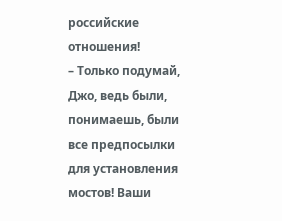российские отношения!
– Только подумай, Джо, ведь были, понимаешь, были все предпосылки для установления мостов! Ваши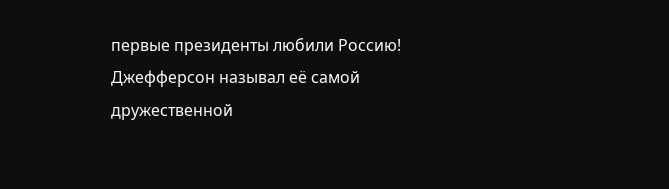первые президенты любили Россию! Джефферсон называл её самой дружественной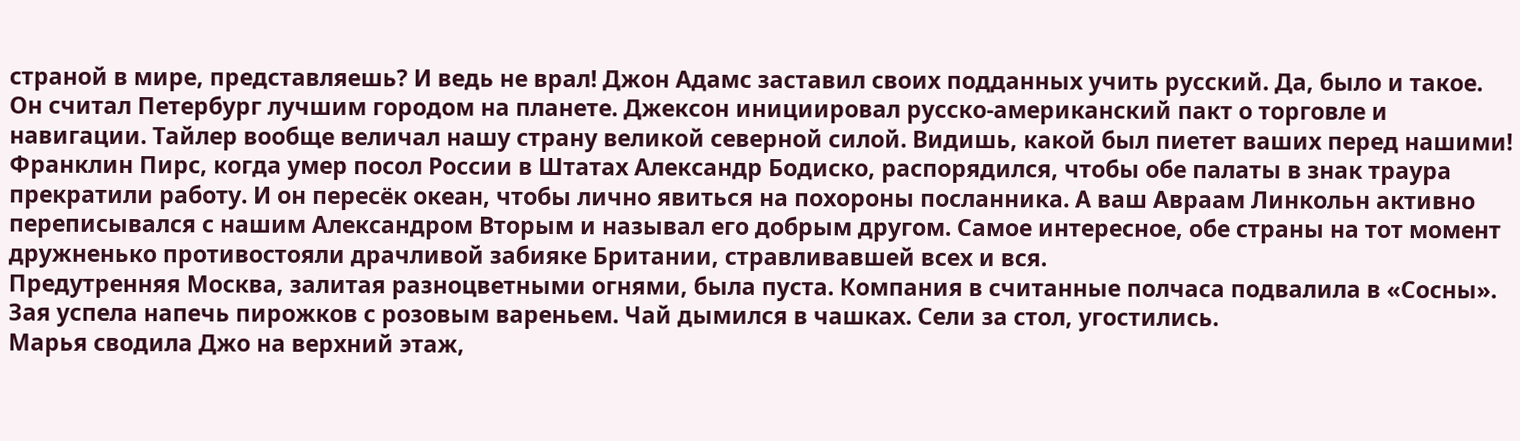страной в мире, представляешь? И ведь не врал! Джон Адамс заставил своих подданных учить русский. Да, было и такое. Он считал Петербург лучшим городом на планете. Джексон инициировал русско-американский пакт о торговле и навигации. Тайлер вообще величал нашу страну великой северной силой. Видишь, какой был пиетет ваших перед нашими! Франклин Пирс, когда умер посол России в Штатах Александр Бодиско, распорядился, чтобы обе палаты в знак траура прекратили работу. И он пересёк океан, чтобы лично явиться на похороны посланника. А ваш Авраам Линкольн активно переписывался с нашим Александром Вторым и называл его добрым другом. Самое интересное, обе страны на тот момент дружненько противостояли драчливой забияке Британии, стравливавшей всех и вся.
Предутренняя Москва, залитая разноцветными огнями, была пуста. Компания в считанные полчаса подвалила в «Сосны». Зая успела напечь пирожков с розовым вареньем. Чай дымился в чашках. Сели за стол, угостились.
Марья сводила Джо на верхний этаж,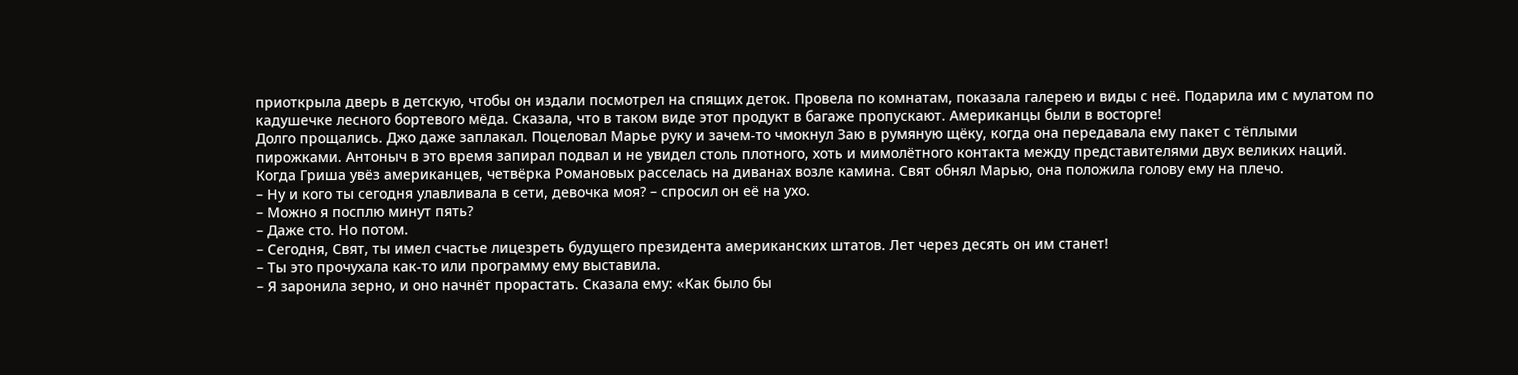приоткрыла дверь в детскую, чтобы он издали посмотрел на спящих деток. Провела по комнатам, показала галерею и виды с неё. Подарила им с мулатом по кадушечке лесного бортевого мёда. Сказала, что в таком виде этот продукт в багаже пропускают. Американцы были в восторге!
Долго прощались. Джо даже заплакал. Поцеловал Марье руку и зачем-то чмокнул Заю в румяную щёку, когда она передавала ему пакет с тёплыми пирожками. Антоныч в это время запирал подвал и не увидел столь плотного, хоть и мимолётного контакта между представителями двух великих наций.
Когда Гриша увёз американцев, четвёрка Романовых расселась на диванах возле камина. Свят обнял Марью, она положила голову ему на плечо.
– Ну и кого ты сегодня улавливала в сети, девочка моя? – спросил он её на ухо.
– Можно я посплю минут пять?
– Даже сто. Но потом.
– Сегодня, Свят, ты имел счастье лицезреть будущего президента американских штатов. Лет через десять он им станет!
– Ты это прочухала как-то или программу ему выставила.
– Я заронила зерно, и оно начнёт прорастать. Сказала ему: «Как было бы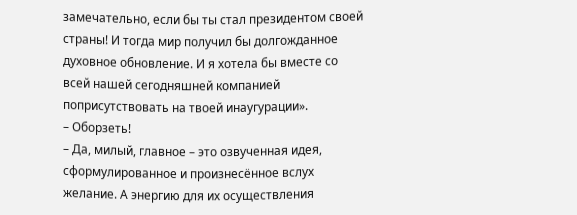замечательно, если бы ты стал президентом своей страны! И тогда мир получил бы долгожданное духовное обновление. И я хотела бы вместе со всей нашей сегодняшней компанией поприсутствовать на твоей инаугурации».
– Оборзеть!
– Да, милый, главное – это озвученная идея, сформулированное и произнесённое вслух желание. А энергию для их осуществления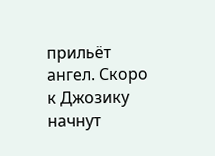прильёт ангел. Скоро к Джозику начнут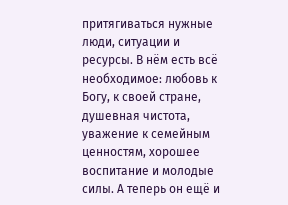притягиваться нужные люди, ситуации и ресурсы. В нём есть всё необходимое: любовь к Богу, к своей стране, душевная чистота, уважение к семейным ценностям, хорошее воспитание и молодые силы. А теперь он ещё и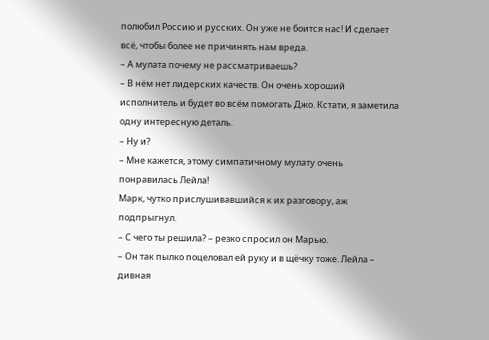полюбил Россию и русских. Он уже не боится нас! И сделает всё, чтобы более не причинять нам вреда.
– А мулата почему не рассматриваешь?
– В нём нет лидерских качеств. Он очень хороший исполнитель и будет во всём помогать Джо. Кстати, я заметила одну интересную деталь.
– Ну и?
– Мне кажется, этому симпатичному мулату очень понравилась Лейла!
Марк, чутко прислушивавшийся к их разговору, аж подпрыгнул.
– С чего ты решила? – резко спросил он Марью.
– Он так пылко поцеловал ей руку и в щёчку тоже. Лейла – дивная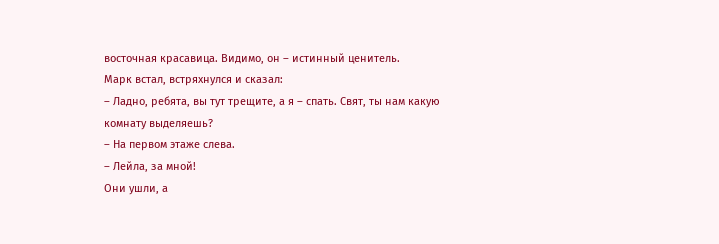восточная красавица. Видимо, он – истинный ценитель.
Марк встал, встряхнулся и сказал:
– Ладно, ребята, вы тут трещите, а я – спать. Свят, ты нам какую комнату выделяешь?
– На первом этаже слева.
– Лейла, за мной!
Они ушли, а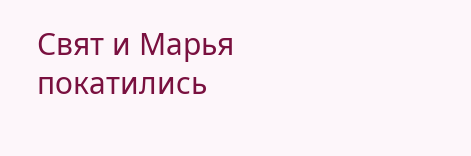Свят и Марья покатились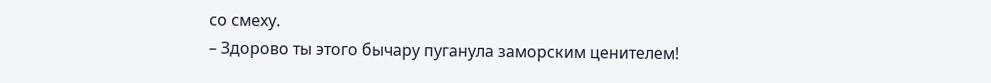со смеху.
– Здорово ты этого бычару пуганула заморским ценителем!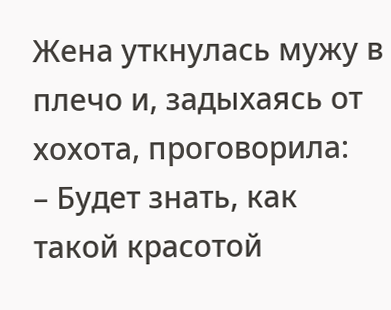Жена уткнулась мужу в плечо и, задыхаясь от хохота, проговорила:
– Будет знать, как такой красотой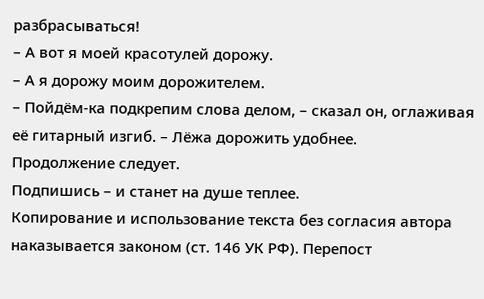разбрасываться!
– А вот я моей красотулей дорожу.
– А я дорожу моим дорожителем.
– Пойдём-ка подкрепим слова делом, – сказал он, оглаживая её гитарный изгиб. – Лёжа дорожить удобнее.
Продолжение следует.
Подпишись – и станет на душе теплее.
Копирование и использование текста без согласия автора наказывается законом (ст. 146 УК РФ). Перепост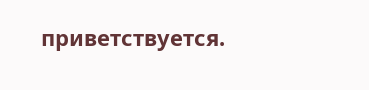приветствуется.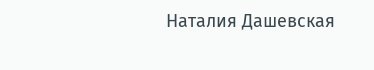Наталия Дашевская